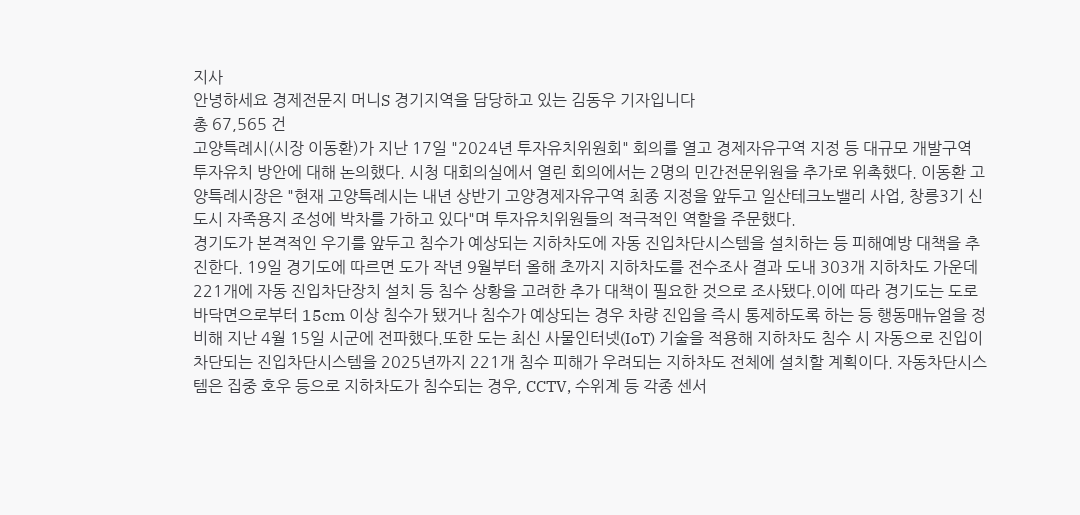지사
안녕하세요 경제전문지 머니S 경기지역을 담당하고 있는 김동우 기자입니다
총 67,565 건
고양특례시(시장 이동환)가 지난 17일 "2024년 투자유치위원회" 회의를 열고 경제자유구역 지정 등 대규모 개발구역 투자유치 방안에 대해 논의했다. 시청 대회의실에서 열린 회의에서는 2명의 민간전문위원을 추가로 위촉했다. 이동환 고양특례시장은 "현재 고양특례시는 내년 상반기 고양경제자유구역 최종 지정을 앞두고 일산테크노밸리 사업, 창릉3기 신도시 자족용지 조성에 박차를 가하고 있다"며 투자유치위원들의 적극적인 역할을 주문했다.
경기도가 본격적인 우기를 앞두고 침수가 예상되는 지하차도에 자동 진입차단시스템을 설치하는 등 피해예방 대책을 추진한다. 19일 경기도에 따르면 도가 작년 9월부터 올해 초까지 지하차도를 전수조사 결과 도내 303개 지하차도 가운데 221개에 자동 진입차단장치 설치 등 침수 상황을 고려한 추가 대책이 필요한 것으로 조사됐다.이에 따라 경기도는 도로 바닥면으로부터 15cm 이상 침수가 됐거나 침수가 예상되는 경우 차량 진입을 즉시 통제하도록 하는 등 행동매뉴얼을 정비해 지난 4월 15일 시군에 전파했다.또한 도는 최신 사물인터넷(IoT) 기술을 적용해 지하차도 침수 시 자동으로 진입이 차단되는 진입차단시스템을 2025년까지 221개 침수 피해가 우려되는 지하차도 전체에 설치할 계획이다. 자동차단시스템은 집중 호우 등으로 지하차도가 침수되는 경우, CCTV, 수위계 등 각종 센서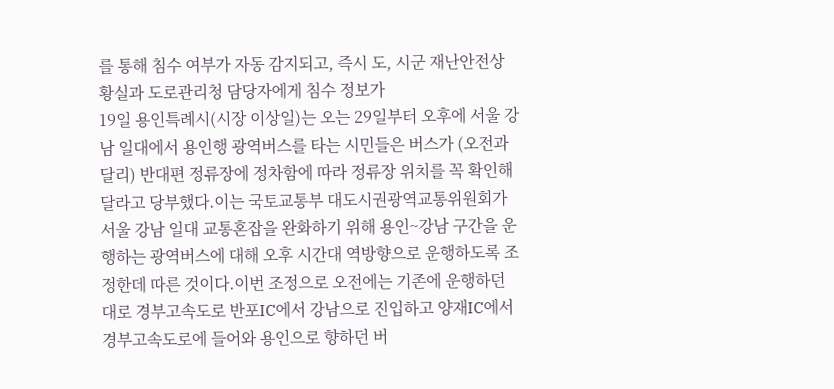를 통해 침수 여부가 자동 감지되고, 즉시 도, 시군 재난안전상황실과 도로관리청 담당자에게 침수 정보가
19일 용인특례시(시장 이상일)는 오는 29일부터 오후에 서울 강남 일대에서 용인행 광역버스를 타는 시민들은 버스가 (오전과 달리) 반대편 정류장에 정차함에 따라 정류장 위치를 꼭 확인해달라고 당부했다.이는 국토교통부 대도시권광역교통위원회가 서울 강남 일대 교통혼잡을 완화하기 위해 용인~강남 구간을 운행하는 광역버스에 대해 오후 시간대 역방향으로 운행하도록 조정한데 따른 것이다.이번 조정으로 오전에는 기존에 운행하던 대로 경부고속도로 반포IC에서 강남으로 진입하고 양재IC에서 경부고속도로에 들어와 용인으로 향하던 버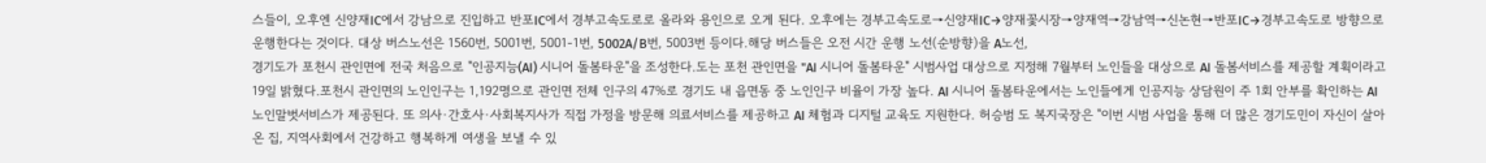스들이, 오후엔 신양재IC에서 강남으로 진입하고 반포IC에서 경부고속도로로 올라와 용인으로 오게 된다. 오후에는 경부고속도로→신양재IC→양재꽃시장→양재역→강남역→신논현→반포IC→경부고속도로 방향으로 운행한다는 것이다. 대상 버스노선은 1560번, 5001번, 5001-1번, 5002A/B번, 5003번 등이다.해당 버스들은 오전 시간 운행 노선(순방향)을 A노선,
경기도가 포천시 관인면에 전국 처음으로 "인공지능(AI) 시니어 돌봄타운"을 조성한다.도는 포천 관인면을 "AI 시니어 돌봄타운" 시범사업 대상으로 지정해 7월부터 노인들을 대상으로 AI 돌봄서비스를 제공할 계획이라고 19일 밝혔다.포천시 관인면의 노인인구는 1,192명으로 관인면 전체 인구의 47%로 경기도 내 읍면동 중 노인인구 비율이 가장 높다. AI 시니어 돌봄타운에서는 노인들에게 인공지능 상담원이 주 1회 안부를 확인하는 AI 노인말벗서비스가 제공된다. 또 의사·간호사·사회복지사가 직접 가정을 방문해 의료서비스를 제공하고 AI 체험과 디지털 교육도 지원한다. 허승범 도 복지국장은 "이번 시범 사업을 통해 더 많은 경기도민이 자신이 살아온 집, 지역사회에서 건강하고 행복하게 여생을 보낼 수 있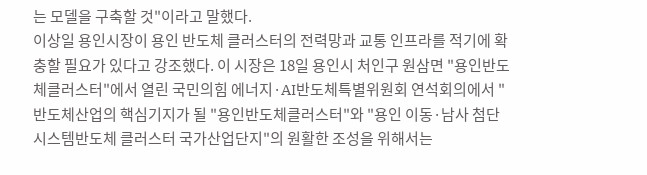는 모델을 구축할 것"이라고 말했다.
이상일 용인시장이 용인 반도체 클러스터의 전력망과 교통 인프라를 적기에 확충할 필요가 있다고 강조했다. 이 시장은 18일 용인시 처인구 원삼면 "용인반도체클러스터"에서 열린 국민의힘 에너지·AI반도체특별위원회 연석회의에서 "반도체산업의 핵심기지가 될 "용인반도체클러스터"와 "용인 이동·남사 첨단시스템반도체 클러스터 국가산업단지"의 원활한 조성을 위해서는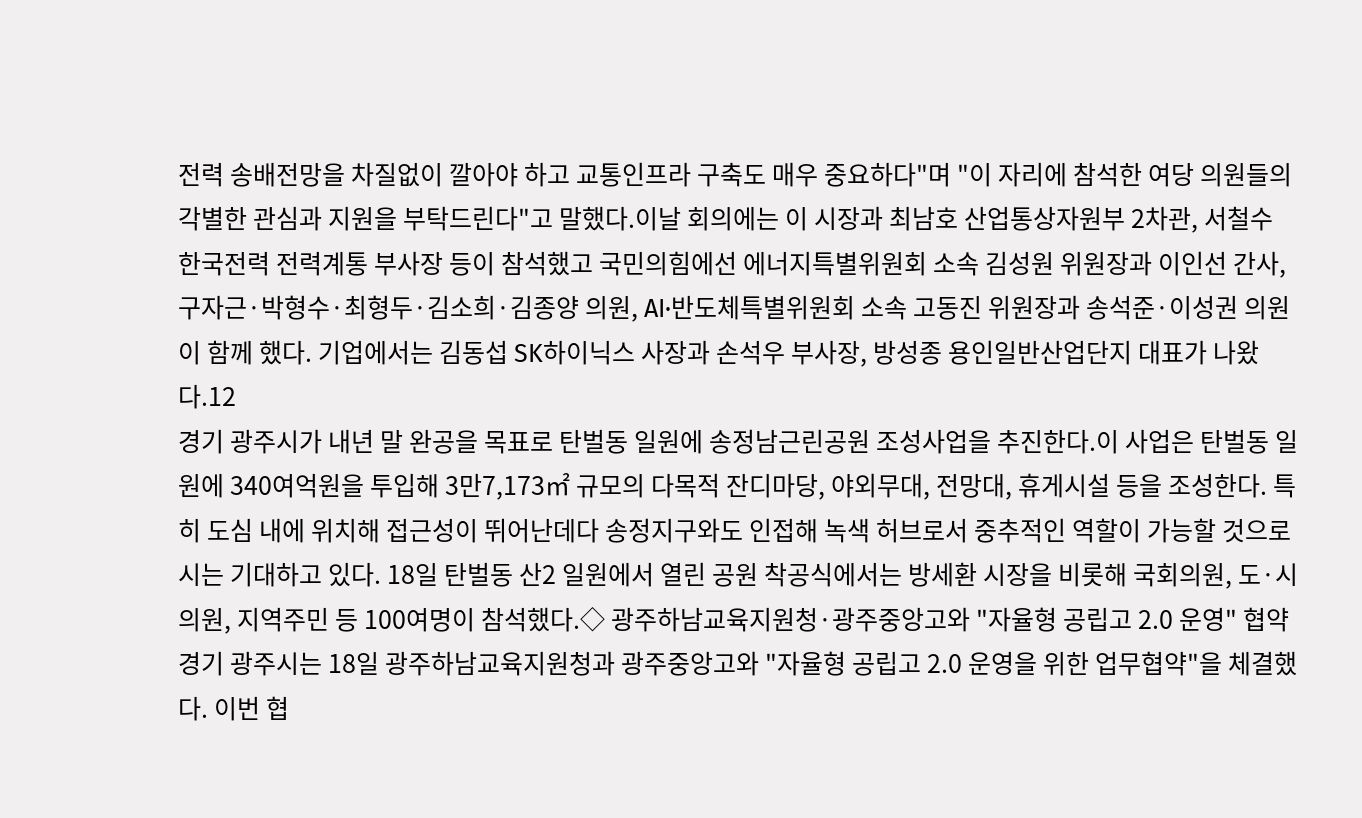전력 송배전망을 차질없이 깔아야 하고 교통인프라 구축도 매우 중요하다"며 "이 자리에 참석한 여당 의원들의 각별한 관심과 지원을 부탁드린다"고 말했다.이날 회의에는 이 시장과 최남호 산업통상자원부 2차관, 서철수 한국전력 전력계통 부사장 등이 참석했고 국민의힘에선 에너지특별위원회 소속 김성원 위원장과 이인선 간사, 구자근·박형수·최형두·김소희·김종양 의원, AI·반도체특별위원회 소속 고동진 위원장과 송석준·이성권 의원이 함께 했다. 기업에서는 김동섭 SK하이닉스 사장과 손석우 부사장, 방성종 용인일반산업단지 대표가 나왔다.12
경기 광주시가 내년 말 완공을 목표로 탄벌동 일원에 송정남근린공원 조성사업을 추진한다.이 사업은 탄벌동 일원에 340여억원을 투입해 3만7,173㎡ 규모의 다목적 잔디마당, 야외무대, 전망대, 휴게시설 등을 조성한다. 특히 도심 내에 위치해 접근성이 뛰어난데다 송정지구와도 인접해 녹색 허브로서 중추적인 역할이 가능할 것으로 시는 기대하고 있다. 18일 탄벌동 산2 일원에서 열린 공원 착공식에서는 방세환 시장을 비롯해 국회의원, 도·시의원, 지역주민 등 100여명이 참석했다.◇ 광주하남교육지원청·광주중앙고와 "자율형 공립고 2.0 운영" 협약 경기 광주시는 18일 광주하남교육지원청과 광주중앙고와 "자율형 공립고 2.0 운영을 위한 업무협약"을 체결했다. 이번 협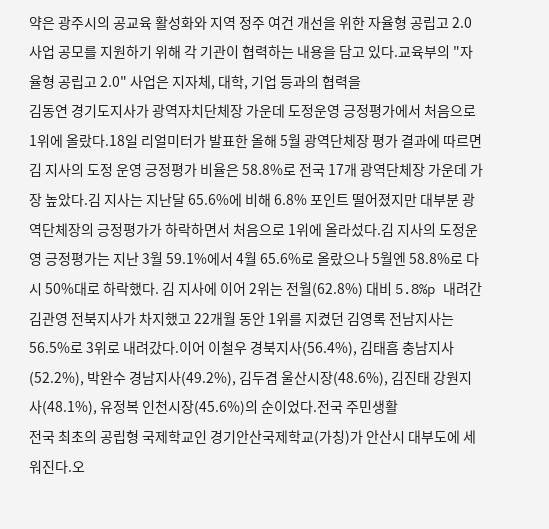약은 광주시의 공교육 활성화와 지역 정주 여건 개선을 위한 자율형 공립고 2.0 사업 공모를 지원하기 위해 각 기관이 협력하는 내용을 담고 있다.교육부의 "자율형 공립고 2.0" 사업은 지자체, 대학, 기업 등과의 협력을
김동연 경기도지사가 광역자치단체장 가운데 도정운영 긍정평가에서 처음으로 1위에 올랐다.18일 리얼미터가 발표한 올해 5월 광역단체장 평가 결과에 따르면 김 지사의 도정 운영 긍정평가 비율은 58.8%로 전국 17개 광역단체장 가운데 가장 높았다.김 지사는 지난달 65.6%에 비해 6.8% 포인트 떨어졌지만 대부분 광역단체장의 긍정평가가 하락하면서 처음으로 1위에 올라섰다.김 지사의 도정운영 긍정평가는 지난 3월 59.1%에서 4월 65.6%로 올랐으나 5월엔 58.8%로 다시 50%대로 하락했다. 김 지사에 이어 2위는 전월(62.8%) 대비 5.8%p 내려간 김관영 전북지사가 차지했고 22개월 동안 1위를 지켰던 김영록 전남지사는 56.5%로 3위로 내려갔다.이어 이철우 경북지사(56.4%), 김태흠 충남지사(52.2%), 박완수 경남지사(49.2%), 김두겸 울산시장(48.6%), 김진태 강원지사(48.1%), 유정복 인천시장(45.6%)의 순이었다.전국 주민생활
전국 최초의 공립형 국제학교인 경기안산국제학교(가칭)가 안산시 대부도에 세워진다.오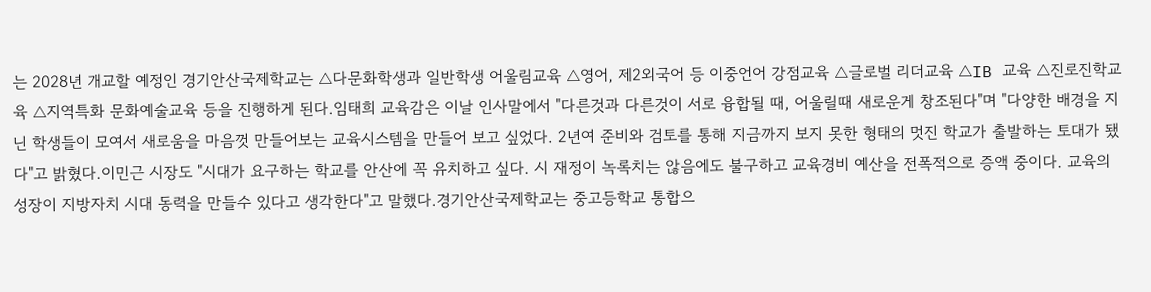는 2028년 개교할 예정인 경기안산국제학교는 △다문화학생과 일반학생 어울림교육 △영어, 제2외국어 등 이중언어 강점교육 △글로벌 리더교육 △IB 교육 △진로진학교육 △지역특화 문화예술교육 등을 진행하게 된다.임태희 교육감은 이날 인사말에서 "다른것과 다른것이 서로 융합될 때, 어울릴때 새로운게 창조된다"며 "다양한 배경을 지닌 학생들이 모여서 새로움을 마음껏 만들어보는 교육시스템을 만들어 보고 싶었다. 2년여 준비와 검토를 통해 지금까지 보지 못한 형태의 멋진 학교가 출발하는 토대가 됐다"고 밝혔다.이민근 시장도 "시대가 요구하는 학교를 안산에 꼭 유치하고 싶다. 시 재정이 녹록치는 않음에도 불구하고 교육경비 예산을 전폭적으로 증액 중이다. 교육의 성장이 지방자치 시대 동력을 만들수 있다고 생각한다"고 말했다.경기안산국제학교는 중고등학교 통합으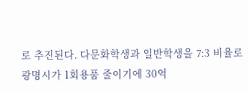로 추진된다. 다문화학생과 일반학생을 7:3 비율로
광명시가 1회용품 줄이기에 30억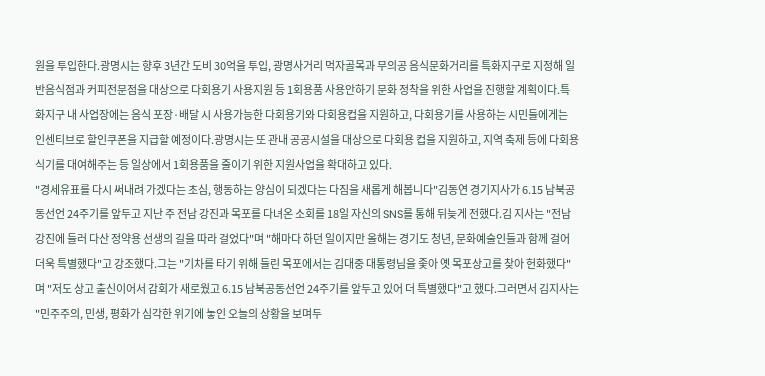원을 투입한다.광명시는 향후 3년간 도비 30억을 투입, 광명사거리 먹자골목과 무의공 음식문화거리를 특화지구로 지정해 일반음식점과 커피전문점을 대상으로 다회용기 사용지원 등 1회용품 사용안하기 문화 정착을 위한 사업을 진행할 계획이다.특화지구 내 사업장에는 음식 포장·배달 시 사용가능한 다회용기와 다회용컵을 지원하고, 다회용기를 사용하는 시민들에게는 인센티브로 할인쿠폰을 지급할 예정이다.광명시는 또 관내 공공시설을 대상으로 다회용 컵을 지원하고, 지역 축제 등에 다회용 식기를 대여해주는 등 일상에서 1회용품을 줄이기 위한 지원사업을 확대하고 있다.
"경세유표를 다시 써내려 가겠다는 초심, 행동하는 양심이 되겠다는 다짐을 새롭게 해봅니다"김동연 경기지사가 6.15 남북공동선언 24주기를 앞두고 지난 주 전남 강진과 목포를 다녀온 소회를 18일 자신의 SNS를 통해 뒤늦게 전했다.김 지사는 "전남 강진에 들러 다산 정약용 선생의 길을 따라 걸었다"며 "해마다 하던 일이지만 올해는 경기도 청년, 문화예술인들과 함께 걸어 더욱 특별했다"고 강조했다.그는 "기차를 타기 위해 들린 목포에서는 김대중 대통령님을 좇아 옛 목포상고를 찾아 헌화했다"며 "저도 상고 출신이어서 감회가 새로웠고 6.15 남북공동선언 24주기를 앞두고 있어 더 특별했다"고 했다.그러면서 김지사는 "민주주의, 민생, 평화가 심각한 위기에 놓인 오늘의 상황을 보며두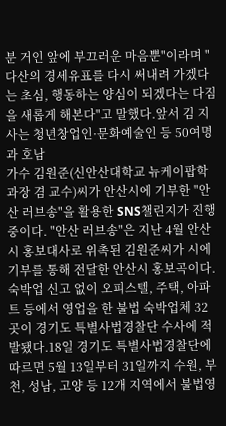분 거인 앞에 부끄러운 마음뿐"이라며 "다산의 경세유표를 다시 써내려 가겠다는 초심, 행동하는 양심이 되겠다는 다짐을 새롭게 해본다"고 말했다.앞서 김 지사는 청년창업인·문화예술인 등 50여명과 호남
가수 김원준(신안산대학교 뉴케이팝학과장 겸 교수)씨가 안산시에 기부한 "안산 러브송"을 활용한 SNS챌린지가 진행 중이다. "안산 러브송"은 지난 4월 안산시 홍보대사로 위촉된 김원준씨가 시에 기부를 통해 전달한 안산시 홍보곡이다.
숙박업 신고 없이 오피스텔, 주택, 아파트 등에서 영업을 한 불법 숙박업체 32곳이 경기도 특별사법경찰단 수사에 적발됐다.18일 경기도 특별사법경찰단에 따르면 5월 13일부터 31일까지 수원, 부천, 성남, 고양 등 12개 지역에서 불법영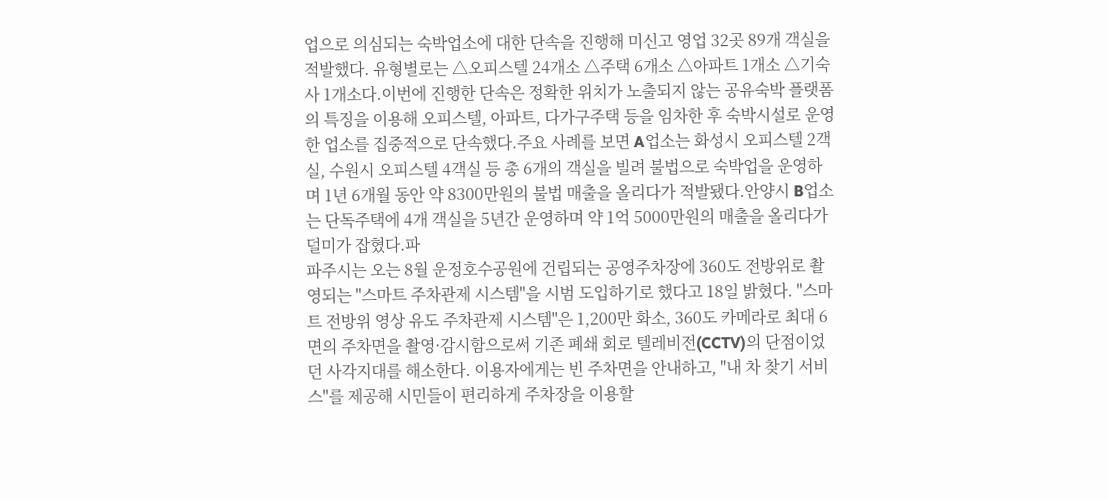업으로 의심되는 숙박업소에 대한 단속을 진행해 미신고 영업 32곳 89개 객실을 적발했다. 유형별로는 △오피스텔 24개소 △주택 6개소 △아파트 1개소 △기숙사 1개소다.이번에 진행한 단속은 정확한 위치가 노출되지 않는 공유숙박 플랫폼의 특징을 이용해 오피스텔, 아파트, 다가구주택 등을 임차한 후 숙박시설로 운영한 업소를 집중적으로 단속했다.주요 사례를 보면 A업소는 화성시 오피스텔 2객실, 수원시 오피스텔 4객실 등 총 6개의 객실을 빌려 불법으로 숙박업을 운영하며 1년 6개월 동안 약 8300만원의 불법 매출을 올리다가 적발됐다.안양시 B업소는 단독주택에 4개 객실을 5년간 운영하며 약 1억 5000만원의 매출을 올리다가 덜미가 잡혔다.파
파주시는 오는 8월 운정호수공원에 건립되는 공영주차장에 360도 전방위로 촬영되는 "스마트 주차관제 시스템"을 시범 도입하기로 했다고 18일 밝혔다. "스마트 전방위 영상 유도 주차관제 시스템"은 1,200만 화소, 360도 카메라로 최대 6면의 주차면을 촬영·감시함으로써 기존 폐쇄 회로 텔레비전(CCTV)의 단점이었던 사각지대를 해소한다. 이용자에게는 빈 주차면을 안내하고, "내 차 찾기 서비스"를 제공해 시민들이 편리하게 주차장을 이용할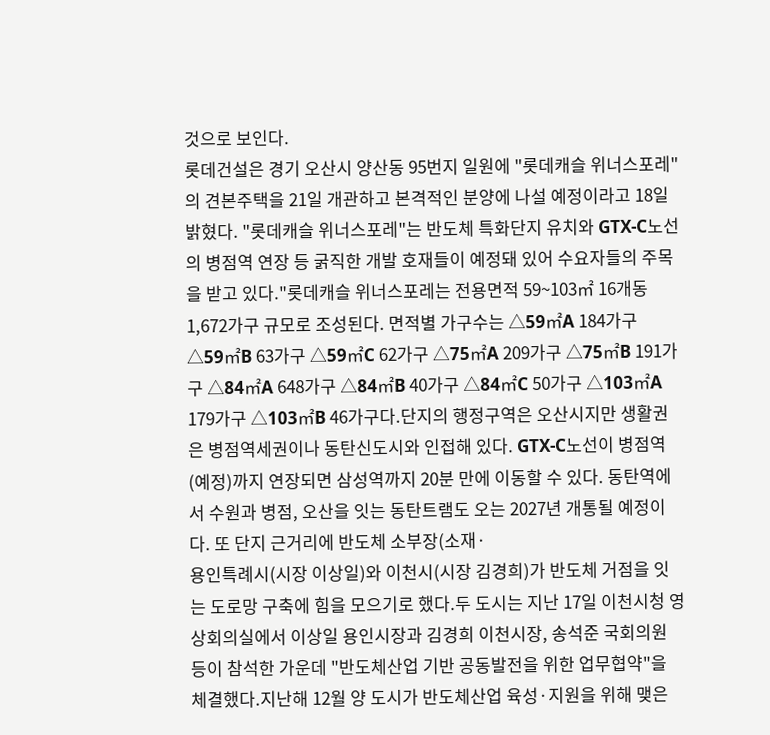것으로 보인다.
롯데건설은 경기 오산시 양산동 95번지 일원에 "롯데캐슬 위너스포레"의 견본주택을 21일 개관하고 본격적인 분양에 나설 예정이라고 18일 밝혔다. "롯데캐슬 위너스포레"는 반도체 특화단지 유치와 GTX-C노선의 병점역 연장 등 굵직한 개발 호재들이 예정돼 있어 수요자들의 주목을 받고 있다."롯데캐슬 위너스포레는 전용면적 59~103㎡ 16개동 1,672가구 규모로 조성된다. 면적별 가구수는 △59㎡A 184가구 △59㎡B 63가구 △59㎡C 62가구 △75㎡A 209가구 △75㎡B 191가구 △84㎡A 648가구 △84㎡B 40가구 △84㎡C 50가구 △103㎡A 179가구 △103㎡B 46가구다.단지의 행정구역은 오산시지만 생활권은 병점역세권이나 동탄신도시와 인접해 있다. GTX-C노선이 병점역(예정)까지 연장되면 삼성역까지 20분 만에 이동할 수 있다. 동탄역에서 수원과 병점, 오산을 잇는 동탄트램도 오는 2027년 개통될 예정이다. 또 단지 근거리에 반도체 소부장(소재·
용인특례시(시장 이상일)와 이천시(시장 김경희)가 반도체 거점을 잇는 도로망 구축에 힘을 모으기로 했다.두 도시는 지난 17일 이천시청 영상회의실에서 이상일 용인시장과 김경희 이천시장, 송석준 국회의원 등이 참석한 가운데 "반도체산업 기반 공동발전을 위한 업무협약"을 체결했다.지난해 12월 양 도시가 반도체산업 육성·지원을 위해 맺은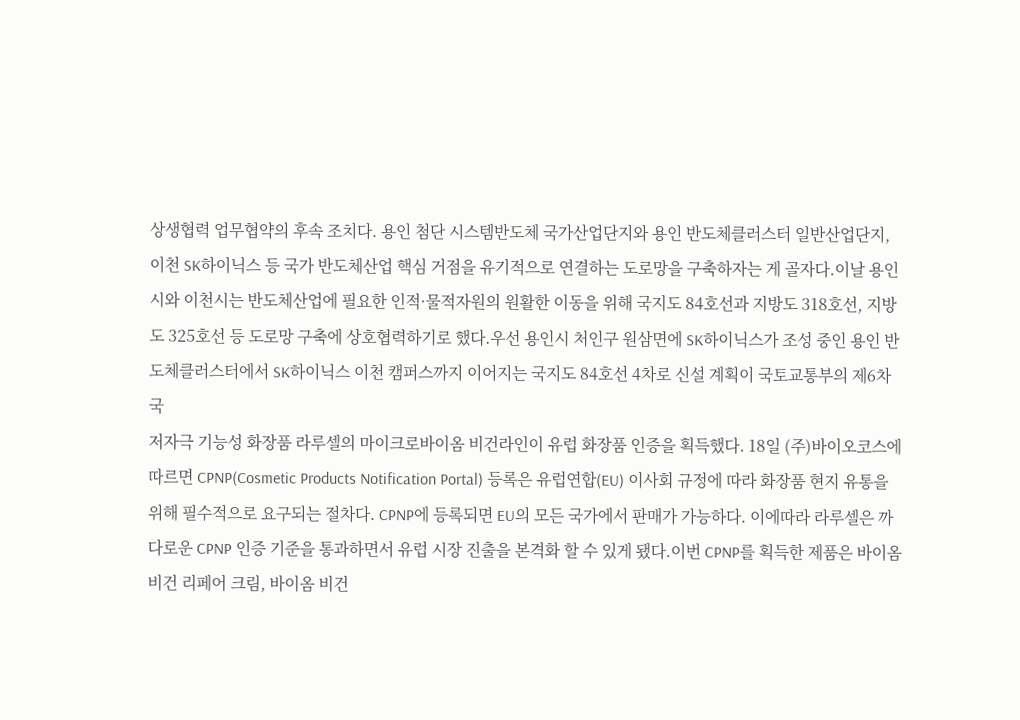상생협력 업무협약의 후속 조치다. 용인 첨단 시스템반도체 국가산업단지와 용인 반도체클러스터 일반산업단지, 이천 SK하이닉스 등 국가 반도체산업 핵심 거점을 유기적으로 연결하는 도로망을 구축하자는 게 골자다.이날 용인시와 이천시는 반도체산업에 필요한 인적·물적자원의 원활한 이동을 위해 국지도 84호선과 지방도 318호선, 지방도 325호선 등 도로망 구축에 상호협력하기로 했다.우선 용인시 처인구 원삼면에 SK하이닉스가 조성 중인 용인 반도체클러스터에서 SK하이닉스 이천 캠퍼스까지 이어지는 국지도 84호선 4차로 신설 계획이 국토교통부의 제6차 국
저자극 기능성 화장품 라루셀의 마이크로바이옴 비건라인이 유럽 화장품 인증을 획득했다. 18일 (주)바이오코스에 따르면 CPNP(Cosmetic Products Notification Portal) 등록은 유럽연합(EU) 이사회 규정에 따라 화장품 현지 유통을 위해 필수적으로 요구되는 절차다. CPNP에 등록되면 EU의 모든 국가에서 판매가 가능하다. 이에따라 라루셀은 까다로운 CPNP 인증 기준을 통과하면서 유럽 시장 진출을 본격화 할 수 있게 됐다.이번 CPNP를 획득한 제품은 바이옴 비건 리페어 크림, 바이옴 비건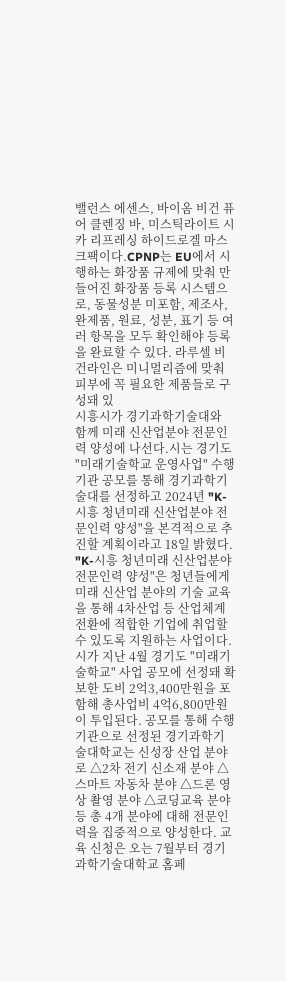밸런스 에센스, 바이옴 비건 퓨어 클렌징 바, 미스틱라이트 시카 리프레싱 하이드로겔 마스크팩이다.CPNP는 EU에서 시행하는 화장품 규제에 맞춰 만들어진 화장품 등록 시스템으로, 동물성분 미포함, 제조사, 완제품, 원료, 성분, 표기 등 여러 항목을 모두 확인해야 등록을 완료할 수 있다. 라루셀 비건라인은 미니멀리즘에 맞춰 피부에 꼭 필요한 제품들로 구성돼 있
시흥시가 경기과학기술대와 함께 미래 신산업분야 전문인력 양성에 나선다.시는 경기도 "미래기술학교 운영사업" 수행기관 공모를 통해 경기과학기술대를 선정하고 2024년 "K-시흥 청년미래 신산업분야 전문인력 양성"을 본격적으로 추진할 계획이라고 18일 밝혔다. "K-시흥 청년미래 신산업분야 전문인력 양성"은 청년들에게 미래 신산업 분야의 기술 교육을 통해 4차산업 등 산업체계 전환에 적합한 기업에 취업할 수 있도록 지원하는 사업이다. 시가 지난 4월 경기도 "미래기술학교" 사업 공모에 선정돼 확보한 도비 2억3,400만원을 포함해 총사업비 4억6,800만원이 투입된다. 공모를 통해 수행기관으로 선정된 경기과학기술대학교는 신성장 산업 분야로 △2차 전기 신소재 분야 △스마트 자동차 분야 △드론 영상 촬영 분야 △코딩교육 분야 등 총 4개 분야에 대해 전문인력을 집중적으로 양성한다. 교육 신청은 오는 7월부터 경기과학기술대학교 홈페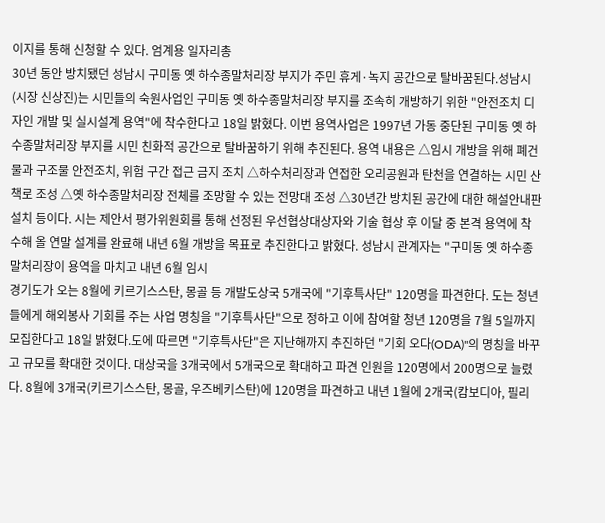이지를 통해 신청할 수 있다. 엄계용 일자리총
30년 동안 방치됐던 성남시 구미동 옛 하수종말처리장 부지가 주민 휴게·녹지 공간으로 탈바꿈된다.성남시(시장 신상진)는 시민들의 숙원사업인 구미동 옛 하수종말처리장 부지를 조속히 개방하기 위한 "안전조치 디자인 개발 및 실시설계 용역"에 착수한다고 18일 밝혔다. 이번 용역사업은 1997년 가동 중단된 구미동 옛 하수종말처리장 부지를 시민 친화적 공간으로 탈바꿈하기 위해 추진된다. 용역 내용은 △임시 개방을 위해 폐건물과 구조물 안전조치, 위험 구간 접근 금지 조치 △하수처리장과 연접한 오리공원과 탄천을 연결하는 시민 산책로 조성 △옛 하수종말처리장 전체를 조망할 수 있는 전망대 조성 △30년간 방치된 공간에 대한 해설안내판 설치 등이다. 시는 제안서 평가위원회를 통해 선정된 우선협상대상자와 기술 협상 후 이달 중 본격 용역에 착수해 올 연말 설계를 완료해 내년 6월 개방을 목표로 추진한다고 밝혔다. 성남시 관계자는 "구미동 옛 하수종말처리장이 용역을 마치고 내년 6월 임시
경기도가 오는 8월에 키르기스스탄, 몽골 등 개발도상국 5개국에 "기후특사단" 120명을 파견한다. 도는 청년들에게 해외봉사 기회를 주는 사업 명칭을 "기후특사단"으로 정하고 이에 참여할 청년 120명을 7월 5일까지 모집한다고 18일 밝혔다.도에 따르면 "기후특사단"은 지난해까지 추진하던 "기회 오다(ODA)"의 명칭을 바꾸고 규모를 확대한 것이다. 대상국을 3개국에서 5개국으로 확대하고 파견 인원을 120명에서 200명으로 늘렸다. 8월에 3개국(키르기스스탄, 몽골, 우즈베키스탄)에 120명을 파견하고 내년 1월에 2개국(캄보디아, 필리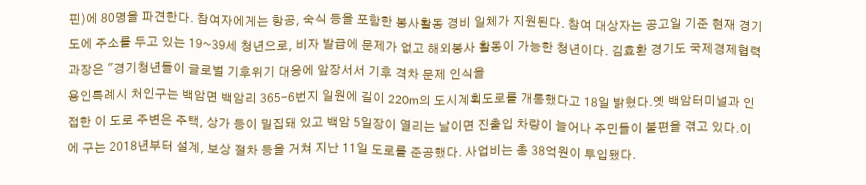핀)에 80명을 파견한다. 참여자에게는 항공, 숙식 등을 포함한 봉사활동 경비 일체가 지원된다. 참여 대상자는 공고일 기준 현재 경기도에 주소를 두고 있는 19~39세 청년으로, 비자 발급에 문제가 없고 해외봉사 활동이 가능한 청년이다. 김효환 경기도 국제경제협력과장은 "경기청년들이 글로벌 기후위기 대응에 앞장서서 기후 격차 문제 인식을
용인특례시 처인구는 백암면 백암리 365-6번지 일원에 길이 220m의 도시계획도로를 개통했다고 18일 밝혔다.옛 백암터미널과 인접한 이 도로 주변은 주택, 상가 등이 밀집돼 있고 백암 5일장이 열리는 날이면 진출입 차량이 늘어나 주민들이 불편을 겪고 있다.이에 구는 2018년부터 설계, 보상 절차 등을 거쳐 지난 11일 도로를 준공했다. 사업비는 총 38억원이 투입됐다.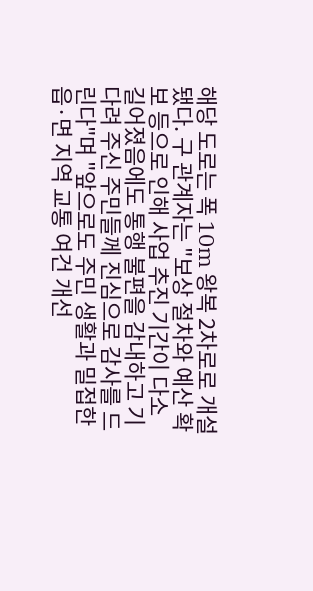해당 도로는 폭 10m 왕복 2차로로 개설됐다. 구 관계자는 "보상 절차와 예산 확보 등으로 인해 사업 추진 기간이 다소 길어졌음에도 통행 불편을 감내하고 기다려 주신 주민들께 진심으로 감사를 드린다"며 "앞으로도 주민 생활과 밀접한 읍·면 지역 교통 여건 개선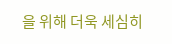을 위해 더욱 세심히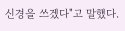신경을 쓰겠다"고 말했다.